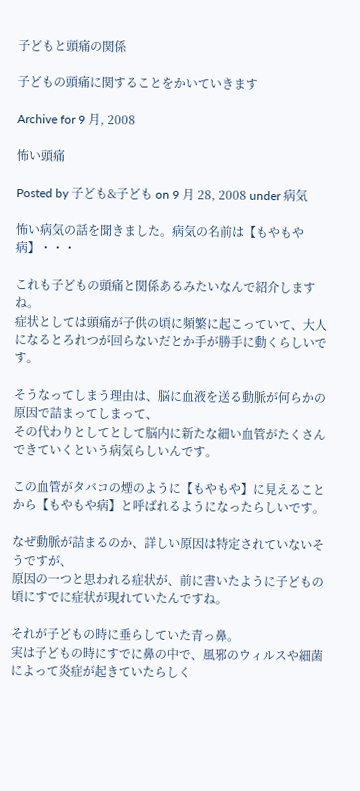子どもと頭痛の関係

子どもの頭痛に関することをかいていきます

Archive for 9 月, 2008

怖い頭痛

Posted by 子ども&子ども on 9 月 28, 2008 under 病気

怖い病気の話を聞きました。病気の名前は【もやもや病】・・・

これも子どもの頭痛と関係あるみたいなんで紹介しますね。
症状としては頭痛が子供の頃に頻繁に起こっていて、大人になるとろれつが回らないだとか手が勝手に動くらしいです。

そうなってしまう理由は、脳に血液を送る動脈が何らかの原因で詰まってしまって、
その代わりとしてとして脳内に新たな細い血管がたくさんできていくという病気らしいんです。

この血管がタバコの煙のように【もやもや】に見えることから【もやもや病】と呼ばれるようになったらしいです。

なぜ動脈が詰まるのか、詳しい原因は特定されていないそうですが、
原因の一つと思われる症状が、前に書いたように子どもの頃にすでに症状が現れていたんですね。

それが子どもの時に垂らしていた青っ鼻。
実は子どもの時にすでに鼻の中で、風邪のウィルスや細菌によって炎症が起きていたらしく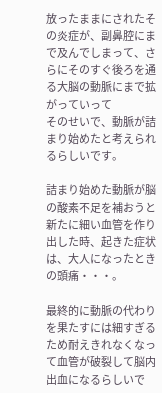放ったままにされたその炎症が、副鼻腔にまで及んでしまって、さらにそのすぐ後ろを通る大脳の動脈にまで拡がっていって
そのせいで、動脈が詰まり始めたと考えられるらしいです。

詰まり始めた動脈が脳の酸素不足を補おうと新たに細い血管を作り出した時、起きた症状は、大人になったときの頭痛・・・。

最終的に動脈の代わりを果たすには細すぎるため耐えきれなくなって血管が破裂して脳内出血になるらしいで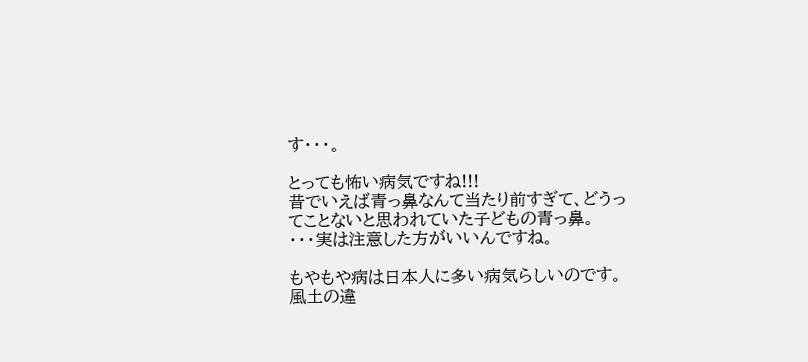す・・・。

とっても怖い病気ですね!!!
昔でいえば青っ鼻なんて当たり前すぎて、どうってことないと思われていた子どもの青っ鼻。
・・・実は注意した方がいいんですね。

もやもや病は日本人に多い病気らしいのです。
風土の違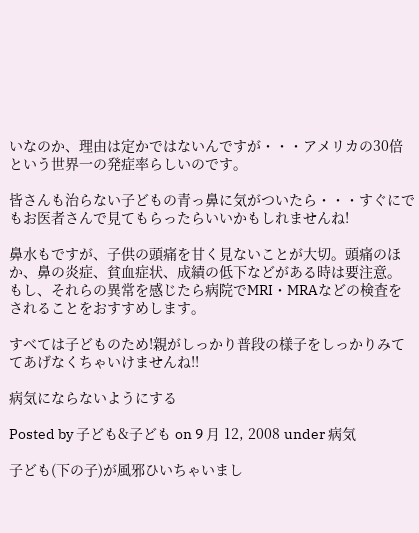いなのか、理由は定かではないんですが・・・アメリカの30倍という世界一の発症率らしいのです。

皆さんも治らない子どもの青っ鼻に気がついたら・・・すぐにでもお医者さんで見てもらったらいいかもしれませんね!

鼻水もですが、子供の頭痛を甘く見ないことが大切。頭痛のほか、鼻の炎症、貧血症状、成績の低下などがある時は要注意。
もし、それらの異常を感じたら病院でMRI・MRAなどの検査をされることをおすすめします。

すべては子どものため!親がしっかり普段の様子をしっかりみててあげなくちゃいけませんね!!

病気にならないようにする

Posted by 子ども&子ども on 9 月 12, 2008 under 病気

子ども(下の子)が風邪ひいちゃいまし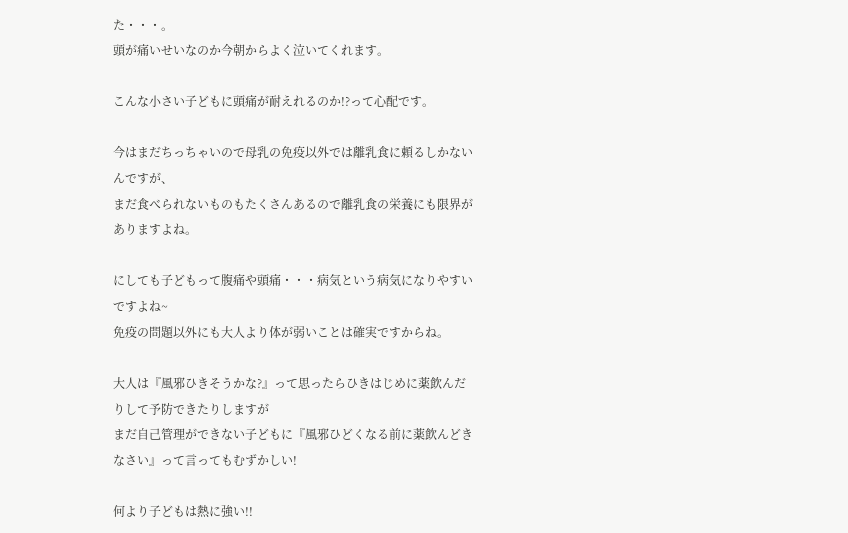た・・・。
頭が痛いせいなのか今朝からよく泣いてくれます。

こんな小さい子どもに頭痛が耐えれるのか!?って心配です。

今はまだちっちゃいので母乳の免疫以外では離乳食に頼るしかないんですが、
まだ食べられないものもたくさんあるので離乳食の栄養にも限界がありますよね。

にしても子どもって腹痛や頭痛・・・病気という病気になりやすいですよね~
免疫の問題以外にも大人より体が弱いことは確実ですからね。

大人は『風邪ひきそうかな?』って思ったらひきはじめに薬飲んだりして予防できたりしますが
まだ自己管理ができない子どもに『風邪ひどくなる前に薬飲んどきなさい』って言ってもむずかしい!

何より子どもは熱に強い!!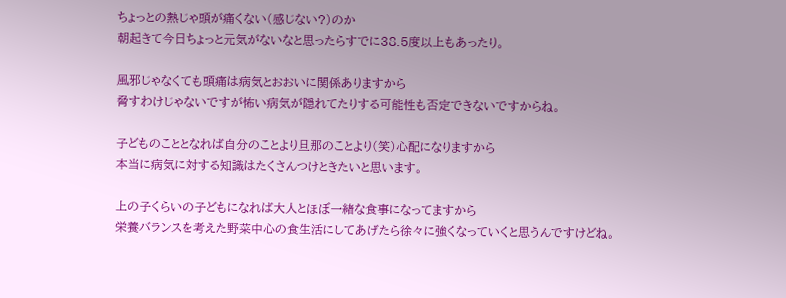ちょっとの熱じゃ頭が痛くない(感じない?)のか
朝起きて今日ちょっと元気がないなと思ったらすでに38.5度以上もあったり。

風邪じゃなくても頭痛は病気とおおいに関係ありますから
脅すわけじゃないですが怖い病気が隠れてたりする可能性も否定できないですからね。

子どものこととなれば自分のことより旦那のことより(笑)心配になりますから
本当に病気に対する知識はたくさんつけときたいと思います。

上の子くらいの子どもになれば大人とほぼ一緒な食事になってますから
栄養バランスを考えた野菜中心の食生活にしてあげたら徐々に強くなっていくと思うんですけどね。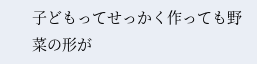子どもってせっかく作っても野菜の形が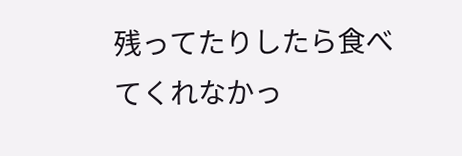残ってたりしたら食べてくれなかっ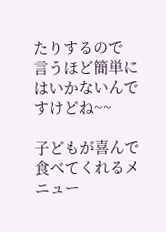たりするので
言うほど簡単にはいかないんですけどね~~

子どもが喜んで食べてくれるメニュー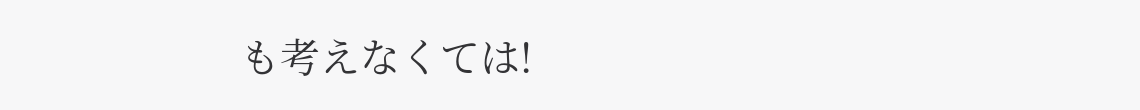も考えなくては!